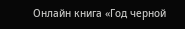Онлайн книга «Год черной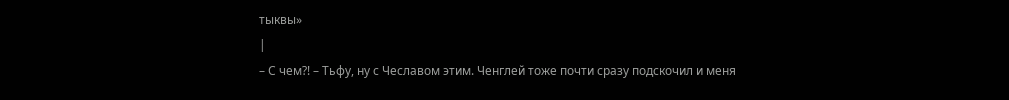тыквы»
|
– С чем?! – Тьфу, ну с Чеславом этим. Ченглей тоже почти сразу подскочил и меня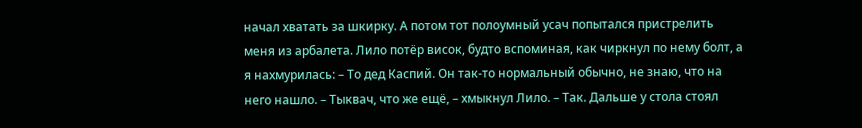начал хватать за шкирку. А потом тот полоумный усач попытался пристрелить меня из арбалета. Лило потёр висок, будто вспоминая, как чиркнул по нему болт, а я нахмурилась: – То дед Каспий. Он так-то нормальный обычно, не знаю, что на него нашло. – Тыквач, что же ещё, – хмыкнул Лило. – Так. Дальше у стола стоял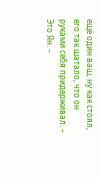ещё один ваш, ну как стоял, его так шатало, что он руками себя придерживал. – Это Ян. –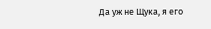Да уж не Щука, я его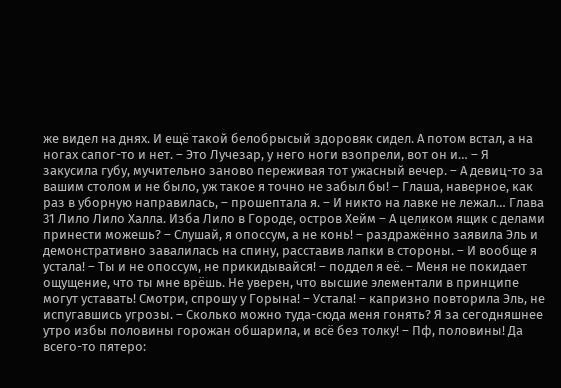же видел на днях. И ещё такой белобрысый здоровяк сидел. А потом встал, а на ногах сапог-то и нет. – Это Лучезар, у него ноги взопрели, вот он и… – Я закусила губу, мучительно заново переживая тот ужасный вечер. – А девиц-то за вашим столом и не было, уж такое я точно не забыл бы! – Глаша, наверное, как раз в уборную направилась, – прошептала я. – И никто на лавке не лежал… Глава 31 Лило Лило Халла. Изба Лило в Городе, остров Хейм – А целиком ящик с делами принести можешь? – Слушай, я опоссум, а не конь! – раздражённо заявила Эль и демонстративно завалилась на спину, расставив лапки в стороны. – И вообще я устала! – Ты и не опоссум, не прикидывайся! – поддел я её. – Меня не покидает ощущение, что ты мне врёшь. Не уверен, что высшие элементали в принципе могут уставать! Смотри, спрошу у Горына! – Устала! – капризно повторила Эль, не испугавшись угрозы. – Сколько можно туда-сюда меня гонять? Я за сегодняшнее утро избы половины горожан обшарила, и всё без толку! – Пф, половины! Да всего-то пятеро: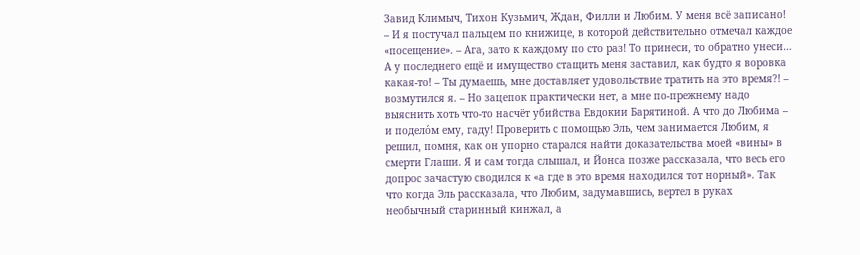Завид Климыч, Тихон Кузьмич, Ждан, Филли и Любим. У меня всё записано! – И я постучал пальцем по книжице, в которой действительно отмечал каждое «посещение». – Ага, зато к каждому по сто раз! То принеси, то обратно унеси… А у последнего ещё и имущество стащить меня заставил, как будто я воровка какая-то! – Ты думаешь, мне доставляет удовольствие тратить на это время?! – возмутился я. – Но зацепок практически нет, а мне по-прежнему надо выяснить хоть что-то насчёт убийства Евдокии Барятиной. А что до Любима – и подело́м ему, гаду! Проверить с помощью Эль, чем занимается Любим, я решил, помня, как он упорно старался найти доказательства моей «вины» в смерти Глаши. Я и сам тогда слышал, и Йонса позже рассказала, что весь его допрос зачастую сводился к «а где в это время находился тот норный». Так что когда Эль рассказала, что Любим, задумавшись, вертел в руках необычный старинный кинжал, а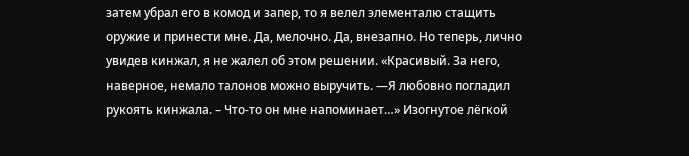затем убрал его в комод и запер, то я велел элементалю стащить оружие и принести мне. Да, мелочно. Да, внезапно. Но теперь, лично увидев кинжал, я не жалел об этом решении. «Красивый. За него, наверное, немало талонов можно выручить. —Я любовно погладил рукоять кинжала. – Что-то он мне напоминает…» Изогнутое лёгкой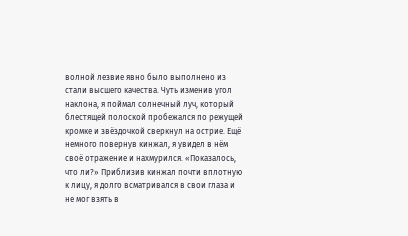волной лезвие явно было выполнено из стали высшего качества. Чуть изменив угол наклона, я поймал солнечный луч, который блестящей полоской пробежался по режущей кромке и звёздочкой сверкнул на острие. Ещё немного повернув кинжал, я увидел в нём своё отражение и нахмурился. «Показалось, что ли?» Приблизив кинжал почти вплотную к лицу, я долго всматривался в свои глаза и не мог взять в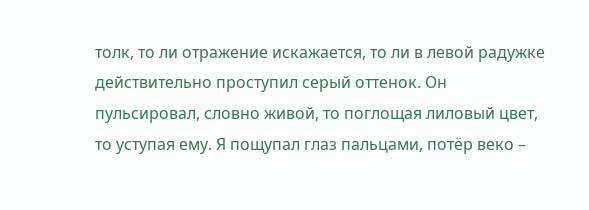толк, то ли отражение искажается, то ли в левой радужке действительно проступил серый оттенок. Он пульсировал, словно живой, то поглощая лиловый цвет, то уступая ему. Я пощупал глаз пальцами, потёр веко –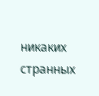никаких странных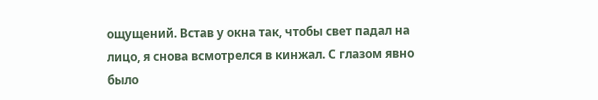ощущений. Встав у окна так, чтобы свет падал на лицо, я снова всмотрелся в кинжал. С глазом явно было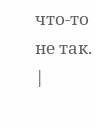что-то не так. |